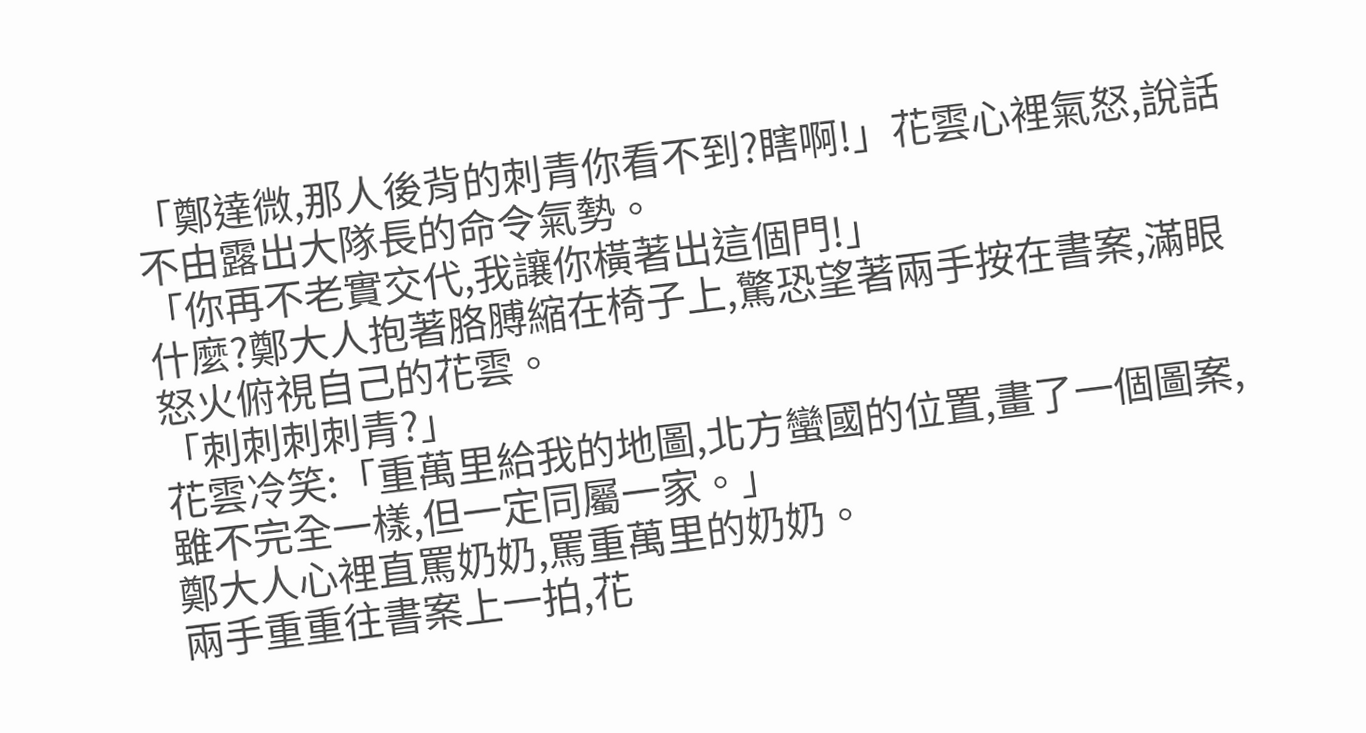「鄭達微,那人後背的刺青你看不到?瞎啊!」花雲心裡氣怒,說話不由露出大隊長的命令氣勢。
「你再不老實交代,我讓你橫著出這個門!」
什麼?鄭大人抱著胳膊縮在椅子上,驚恐望著兩手按在書案,滿眼怒火俯視自己的花雲。
「刺刺刺刺青?」
花雲冷笑:「重萬里給我的地圖,北方蠻國的位置,畫了一個圖案,雖不完全一樣,但一定同屬一家。」
鄭大人心裡直罵奶奶,罵重萬里的奶奶。
兩手重重往書案上一拍,花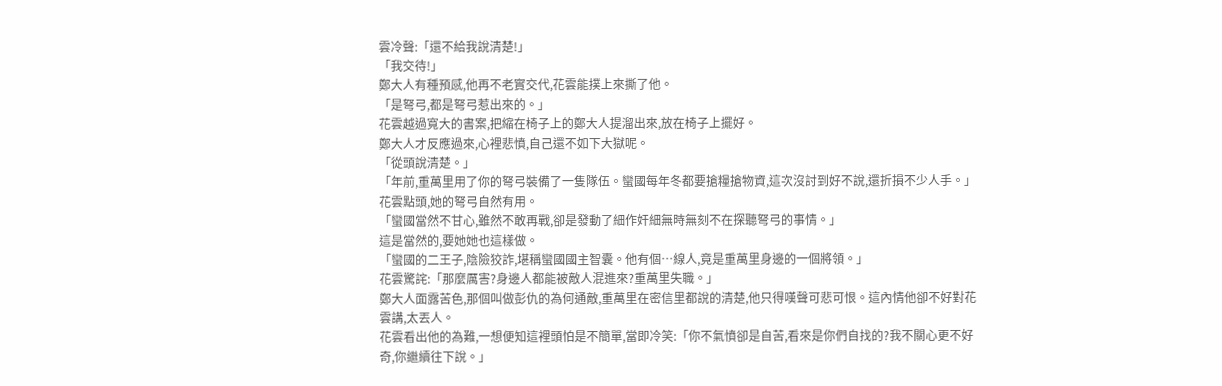雲冷聲:「還不給我說清楚!」
「我交待!」
鄭大人有種預感,他再不老實交代,花雲能撲上來撕了他。
「是弩弓,都是弩弓惹出來的。」
花雲越過寬大的書案,把縮在椅子上的鄭大人提溜出來,放在椅子上擺好。
鄭大人才反應過來,心裡悲憤,自己還不如下大獄呢。
「從頭說清楚。」
「年前,重萬里用了你的弩弓裝備了一隻隊伍。蠻國每年冬都要搶糧搶物資,這次沒討到好不說,還折損不少人手。」
花雲點頭,她的弩弓自然有用。
「蠻國當然不甘心,雖然不敢再戰,卻是發動了細作奸細無時無刻不在探聽弩弓的事情。」
這是當然的,要她她也這樣做。
「蠻國的二王子,陰險狡詐,堪稱蠻國國主智囊。他有個…線人,竟是重萬里身邊的一個將領。」
花雲驚詫:「那麼厲害?身邊人都能被敵人混進來?重萬里失職。」
鄭大人面露苦色,那個叫做彭仇的為何通敵,重萬里在密信里都說的清楚,他只得嘆聲可悲可恨。這內情他卻不好對花雲講,太丟人。
花雲看出他的為難,一想便知這裡頭怕是不簡單,當即冷笑:「你不氣憤卻是自苦,看來是你們自找的?我不關心更不好奇,你繼續往下說。」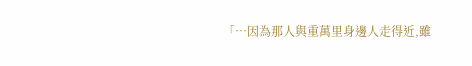「…因為那人與重萬里身邊人走得近,雖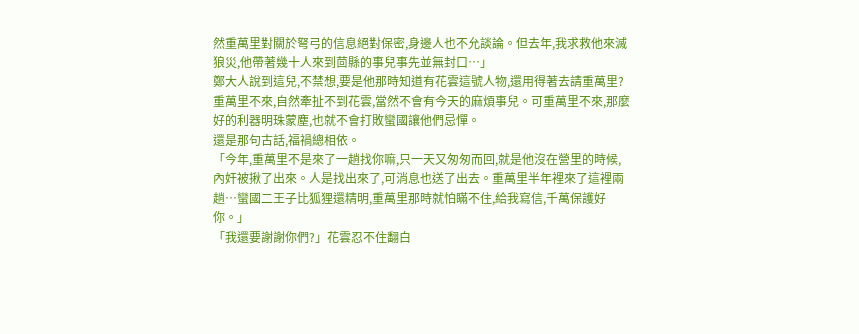然重萬里對關於弩弓的信息絕對保密,身邊人也不允談論。但去年,我求救他來滅狼災,他帶著幾十人來到茴縣的事兒事先並無封口…」
鄭大人說到這兒,不禁想,要是他那時知道有花雲這號人物,還用得著去請重萬里?重萬里不來,自然牽扯不到花雲,當然不會有今天的麻煩事兒。可重萬里不來,那麼好的利器明珠蒙塵,也就不會打敗蠻國讓他們忌憚。
還是那句古話,福禍總相依。
「今年,重萬里不是來了一趟找你嘛,只一天又匆匆而回,就是他沒在營里的時候,內奸被揪了出來。人是找出來了,可消息也送了出去。重萬里半年裡來了這裡兩趟…蠻國二王子比狐狸還精明,重萬里那時就怕瞞不住,給我寫信,千萬保護好你。」
「我還要謝謝你們?」花雲忍不住翻白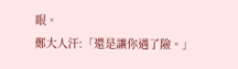眼。
鄭大人汗:「還是讓你遇了險。」